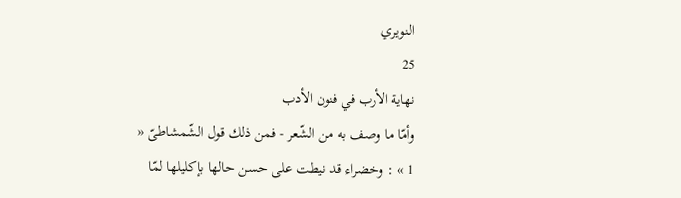النويري
25
نهاية الأرب في فنون الأدب
وأمّا ما وصف به من الشّعر - فمن ذلك قول الشّمشاطىّ « 1 » : وخضراء قد نيطت على حسن حالها بإكليلها لمّا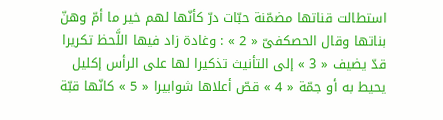استطالت قناتها مضمّنة حبّات درّ كأنّها لهم خير ما أمّ وهنّ بناتها وقال الحصكفىّ « 2 » : وغادة زاد فيها اللَّحظ تكريرا قدّ يضيف « 3 » إلى التأنيث تذكيرا لها على الرأس إكليل يحيط به أو جمّة « 4 » قصّ أعلاها شوابيرا « 5 » كانّها قبّة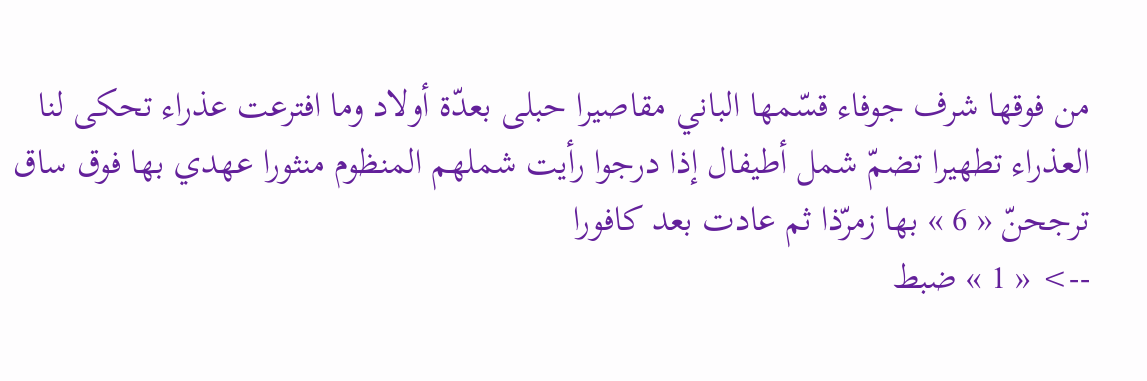من فوقها شرف جوفاء قسّمها الباني مقاصيرا حبلى بعدّة أولاد وما افترعت عذراء تحكى لنا العذراء تطهيرا تضمّ شمل أطيفال إذا درجوا رأيت شملهم المنظوم منثورا عهدي بها فوق ساق ترجحنّ « 6 » بها زمرّذا ثم عادت بعد كافورا
--> « 1 » ضبط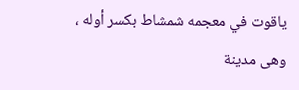ياقوت في معجمه شمشاط بكسر أوله ، وهى مدينة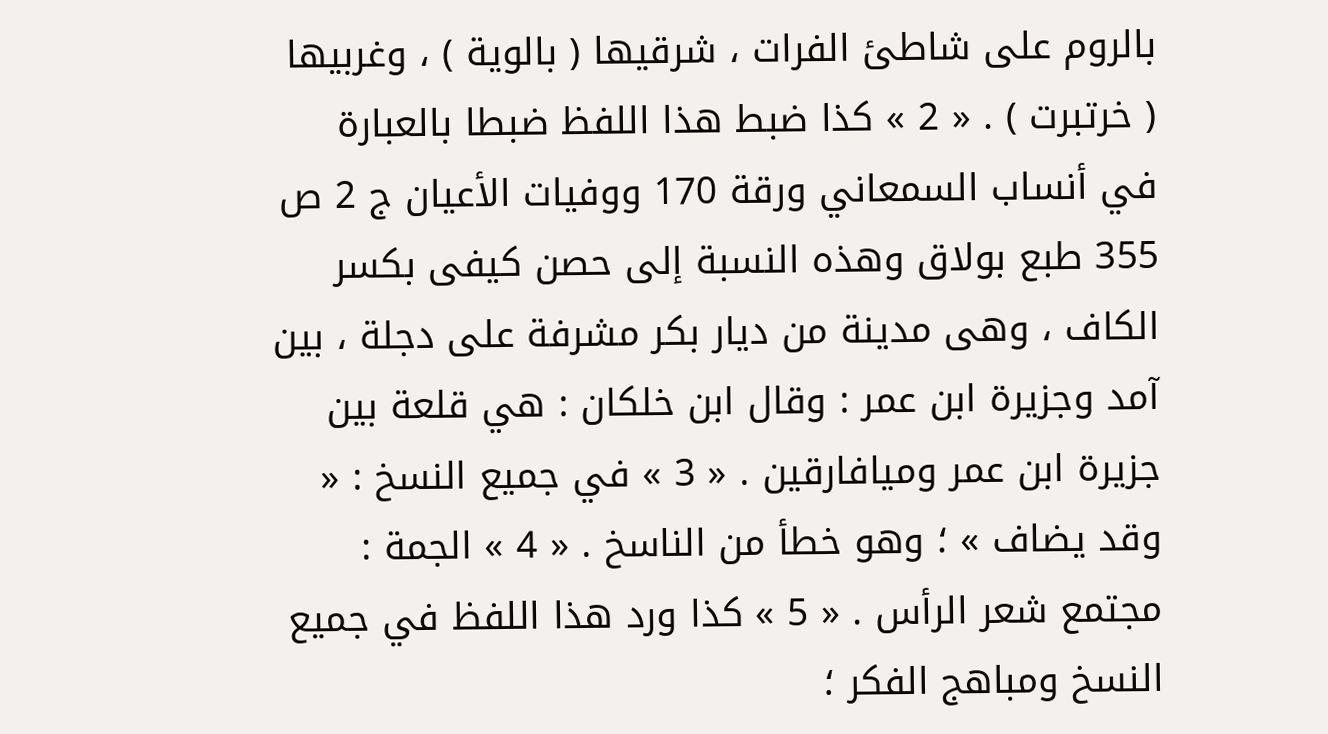بالروم على شاطئ الفرات ، شرقيها ( بالوية ) ، وغربيها ( خرتبرت ) . « 2 » كذا ضبط هذا اللفظ ضبطا بالعبارة في أنساب السمعاني ورقة 170 ووفيات الأعيان ج 2 ص 355 طبع بولاق وهذه النسبة إلى حصن كيفى بكسر الكاف ، وهى مدينة من ديار بكر مشرفة على دجلة ، بين آمد وجزيرة ابن عمر : وقال ابن خلكان : هي قلعة بين جزيرة ابن عمر وميافارقين . « 3 » في جميع النسخ : « وقد يضاف » ؛ وهو خطأ من الناسخ . « 4 » الجمة : مجتمع شعر الرأس . « 5 » كذا ورد هذا اللفظ في جميع النسخ ومباهج الفكر ؛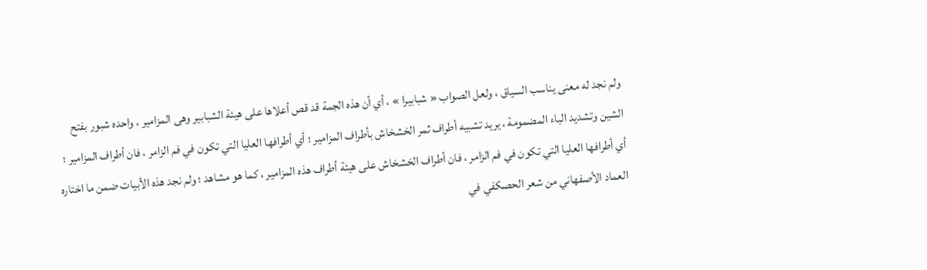ولم نجد له معنى يناسب السياق ، ولعل الصواب « شبابيرا » ، أي أن هذه الجمة قد قص أعلاها على هيئة الشبابير وهى المزامير ، واحده شبور بفتح الشين وتشديد الباء المضمومة ، يريد تشبيه أطراف ثمر الخشخاش بأطراف المزامير ؛ أي أطرافها العليا التي تكون في فم الزامر ، فان أطراف المزامير ؛ أي أطرافها العليا التي تكون في فم الزامر ، فان أطراف الخشخاش على هيئة أطراف هذه المزامير ، كما هو مشاهد ؛ ولم نجد هذه الأبيات ضمن ما اختاره العماد الأصفهاني من شعر الحصكفي في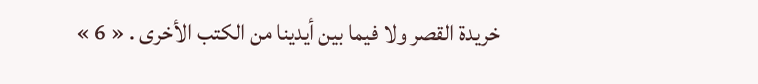خريدة القصر ولا فيما بين أيدينا من الكتب الأخرى . « 6 »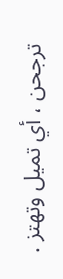ترجحن ، أي تميل وتهتز .